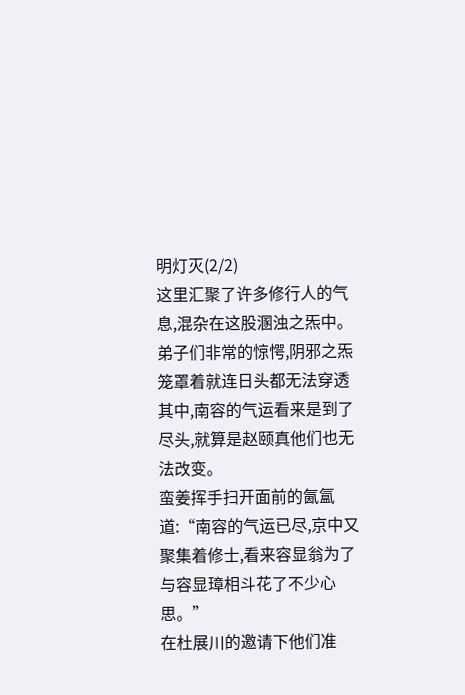明灯灭(2/2)
这里汇聚了许多修行人的气息,混杂在这股溷浊之炁中。
弟子们非常的惊愕,阴邪之炁笼罩着就连日头都无法穿透其中,南容的气运看来是到了尽头,就算是赵颐真他们也无法改变。
蛮姜挥手扫开面前的氤氲道:“南容的气运已尽,京中又聚集着修士,看来容显翁为了与容显璋相斗花了不少心思。”
在杜展川的邀请下他们准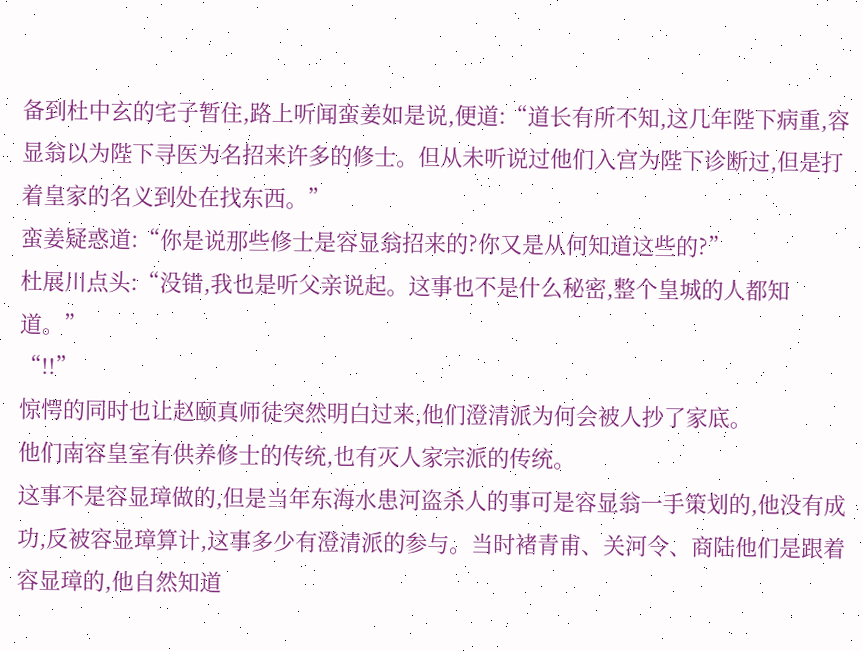备到杜中玄的宅子暂住,路上听闻蛮姜如是说,便道:“道长有所不知,这几年陛下病重,容显翁以为陛下寻医为名招来许多的修士。但从未听说过他们入宫为陛下诊断过,但是打着皇家的名义到处在找东西。”
蛮姜疑惑道:“你是说那些修士是容显翁招来的?你又是从何知道这些的?”
杜展川点头:“没错,我也是听父亲说起。这事也不是什么秘密,整个皇城的人都知道。”
“!!”
惊愕的同时也让赵颐真师徒突然明白过来,他们澄清派为何会被人抄了家底。
他们南容皇室有供养修士的传统,也有灭人家宗派的传统。
这事不是容显璋做的,但是当年东海水患河盗杀人的事可是容显翁一手策划的,他没有成功,反被容显璋算计,这事多少有澄清派的参与。当时褚青甫、关河令、商陆他们是跟着容显璋的,他自然知道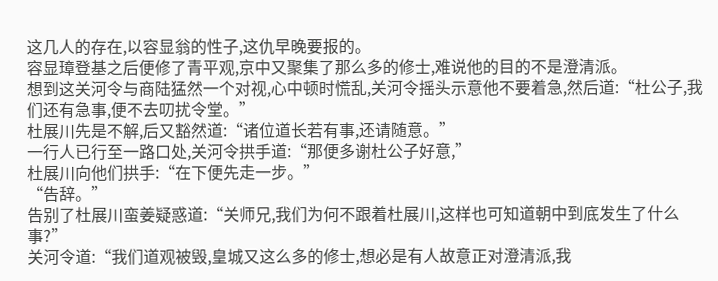这几人的存在,以容显翁的性子,这仇早晚要报的。
容显璋登基之后便修了青平观,京中又聚集了那么多的修士,难说他的目的不是澄清派。
想到这关河令与商陆猛然一个对视,心中顿时慌乱,关河令摇头示意他不要着急,然后道:“杜公子,我们还有急事,便不去叨扰令堂。”
杜展川先是不解,后又豁然道:“诸位道长若有事,还请随意。”
一行人已行至一路口处,关河令拱手道:“那便多谢杜公子好意,”
杜展川向他们拱手:“在下便先走一步。”
“告辞。”
告别了杜展川蛮姜疑惑道:“关师兄,我们为何不跟着杜展川,这样也可知道朝中到底发生了什么事?”
关河令道:“我们道观被毁,皇城又这么多的修士,想必是有人故意正对澄清派,我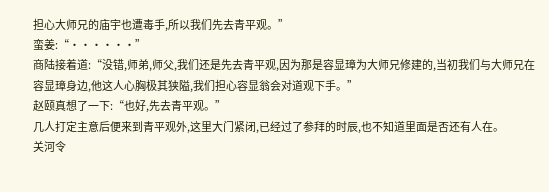担心大师兄的庙宇也遭毒手,所以我们先去青平观。”
蛮姜:“······”
商陆接着道:“没错,师弟,师父,我们还是先去青平观,因为那是容显璋为大师兄修建的,当初我们与大师兄在容显璋身边,他这人心胸极其狭隘,我们担心容显翁会对道观下手。”
赵颐真想了一下:“也好,先去青平观。”
几人打定主意后便来到青平观外,这里大门紧闭,已经过了参拜的时辰,也不知道里面是否还有人在。
关河令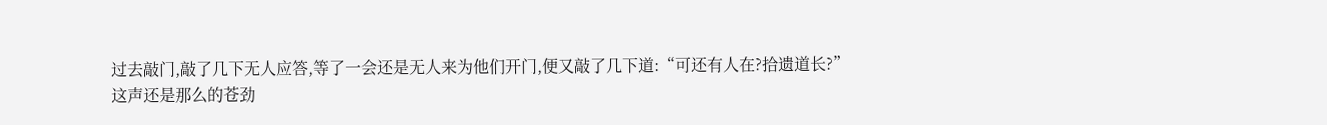过去敲门,敲了几下无人应答,等了一会还是无人来为他们开门,便又敲了几下道:“可还有人在?拾遗道长?”
这声还是那么的苍劲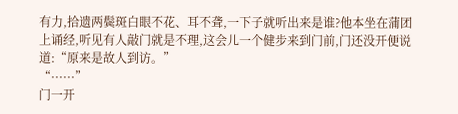有力,拾遗两鬓斑白眼不花、耳不聋,一下子就听出来是谁?他本坐在蒲团上诵经,听见有人敲门就是不理,这会儿一个健步来到门前,门还没开便说道:“原来是故人到访。”
“······”
门一开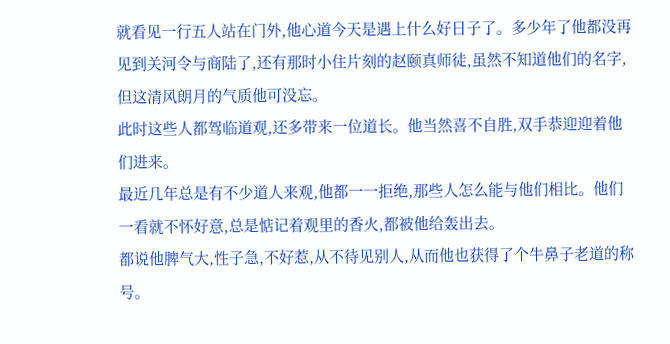就看见一行五人站在门外,他心道今天是遇上什么好日子了。多少年了他都没再见到关河令与商陆了,还有那时小住片刻的赵颐真师徒,虽然不知道他们的名字,但这清风朗月的气质他可没忘。
此时这些人都驾临道观,还多带来一位道长。他当然喜不自胜,双手恭迎迎着他们进来。
最近几年总是有不少道人来观,他都一一拒绝,那些人怎么能与他们相比。他们一看就不怀好意,总是惦记着观里的香火,都被他给轰出去。
都说他脾气大,性子急,不好惹,从不待见别人,从而他也获得了个牛鼻子老道的称号。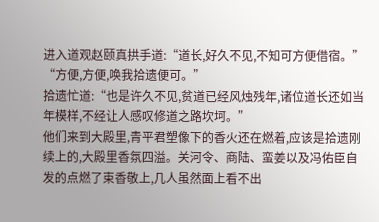进入道观赵颐真拱手道:“道长,好久不见,不知可方便借宿。”
“方便,方便,唤我拾遗便可。”
拾遗忙道:“也是许久不见,贫道已经风烛残年,诸位道长还如当年模样,不经让人感叹修道之路坎坷。”
他们来到大殿里,青平君塑像下的香火还在燃着,应该是拾遗刚续上的,大殿里香氛四溢。关河令、商陆、蛮姜以及冯佑臣自发的点燃了束香敬上,几人虽然面上看不出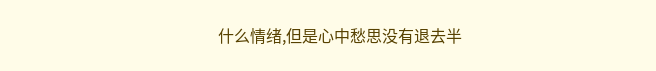什么情绪,但是心中愁思没有退去半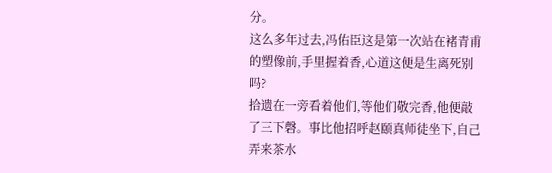分。
这么多年过去,冯佑臣这是第一次站在褚青甫的塑像前,手里握着香,心道这便是生离死别吗?
拾遗在一旁看着他们,等他们敬完香,他便敲了三下磬。事比他招呼赵颐真师徒坐下,自己弄来茶水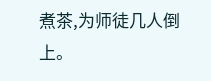煮茶,为师徒几人倒上。